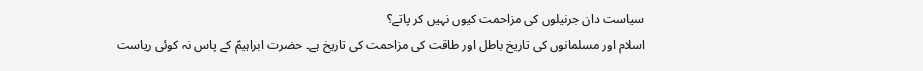سیاست دان جرنیلوں کی مزاحمت کیوں نہیں کر پاتے؟
اسلام اور مسلمانوں کی تاریخ باطل اور طاقت کی مزاحمت کی تاریخ ہے۔ حضرت ابراہیمؑ کے پاس نہ کوئی ریاست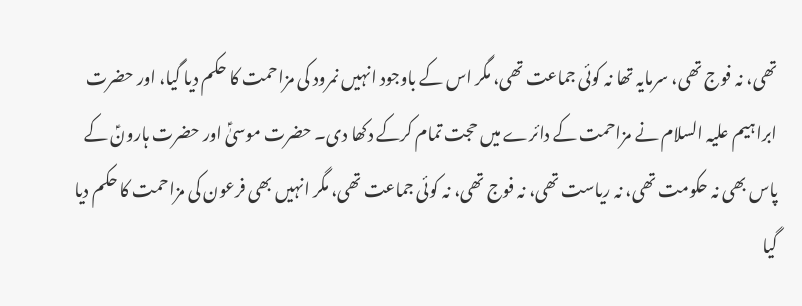تھی، نہ فوج تھی، سرمایہ تھا نہ کوئی جماعت تھی، مگر اس کے باوجود انہیں نمرود کی مزاحمت کا حکم دیا گیا، اور حضرت ابراہیم علیہ السلام نے مزاحمت کے دائرے میں حجت تمام کرکے دکھا دی۔ حضرت موسیٰؑ اور حضرت ہارونؑ کے پاس بھی نہ حکومت تھی، نہ ریاست تھی، نہ فوج تھی، نہ کوئی جماعت تھی، مگر انہیں بھی فرعون کی مزاحمت کا حکم دیا گیا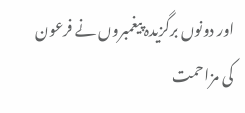اور دونوں برگزیدہ پیغمبروں نے فرعون کی مزاحمت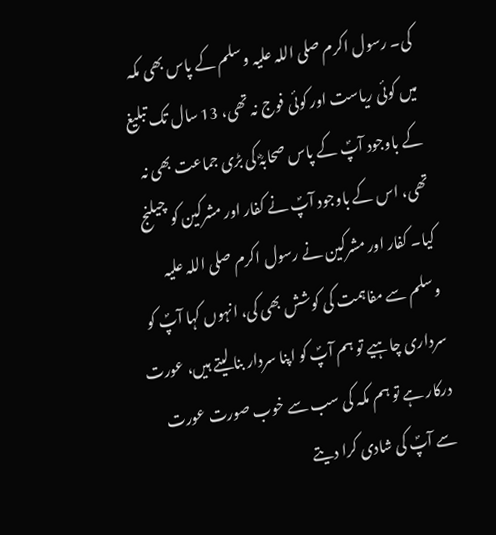کی۔ رسول اکرم صلی اللہ علیہ وسلم کے پاس بھی مکہ میں کوئی ریاست اور کوئی فوج نہ تھی، 13 سال تک تبلیغ کے باوجود آپؐ کے پاس صحابہؓ کی بڑی جماعت بھی نہ تھی، اس کے باوجود آپؐ نے کفار اور مشرکین کو چیلنج کیا۔ کفار اور مشرکین نے رسول اکرم صلی اللہ علیہ وسلم سے مفاہمت کی کوشش بھی کی، انہوں کہا آپؐ کو سرداری چاہیے تو ہم آپؐ کو اپنا سردار بنا لیتے ہیں، عورت درکار ہے تو ہم مکہ کی سب سے خوب صورت عورت سے آپؐ کی شادی کرا دیتے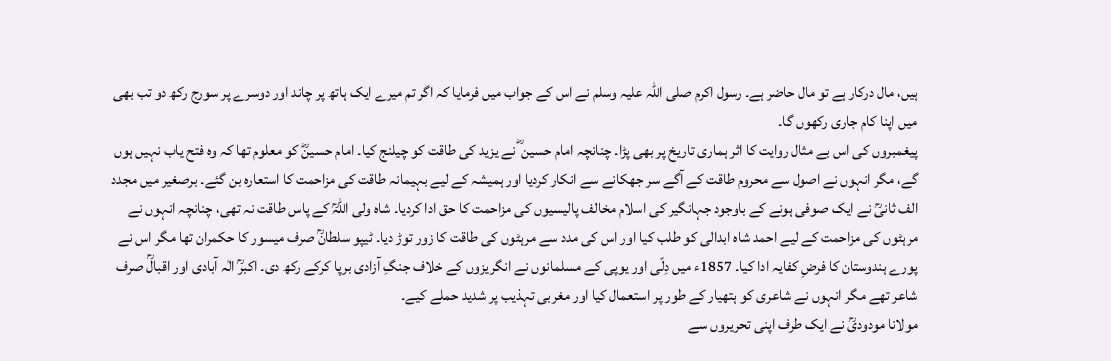ہیں، مال درکار ہے تو مال حاضر ہے۔ رسول اکرم صلی اللہ علیہ وسلم نے اس کے جواب میں فرمایا کہ اگر تم میرے ایک ہاتھ پر چاند اور دوسرے پر سورج رکھ دو تب بھی میں اپنا کام جاری رکھوں گا۔
پیغمبروں کی اس بے مثال روایت کا اثر ہماری تاریخ پر بھی پڑا۔ چنانچہ امام حسین ؓ نے یزید کی طاقت کو چیلنج کیا۔ امام حسینؓ کو معلوم تھا کہ وہ فتح یاب نہیں ہوں گے، مگر انہوں نے اصول سے محروم طاقت کے آگے سر جھکانے سے انکار کردیا اور ہمیشہ کے لیے بہیمانہ طاقت کی مزاحمت کا استعارہ بن گئے۔ برصغیر میں مجدد الف ثانیؒ نے ایک صوفی ہونے کے باوجود جہانگیر کی اسلام مخالف پالیسیوں کی مزاحمت کا حق ادا کردیا۔ شاہ ولی اللہؒ کے پاس طاقت نہ تھی، چنانچہ انہوں نے مرہٹوں کی مزاحمت کے لیے احمد شاہ ابدالی کو طلب کیا اور اس کی مدد سے مرہٹوں کی طاقت کا زور توڑ دیا۔ ٹیپو سلطانؒ صرف میسور کا حکمران تھا مگر اس نے پورے ہندوستان کا فرضِ کفایہ ادا کیا۔ 1857ء میں دِلّی اور یوپی کے مسلمانوں نے انگریزوں کے خلاف جنگِ آزادی برپا کرکے رکھ دی۔ اکبرؒ الٰہ آبادی اور اقبالؒ صرف شاعر تھے مگر انہوں نے شاعری کو ہتھیار کے طور پر استعمال کیا اور مغربی تہذیب پر شدید حملے کیے۔
مولانا مودودیؒ نے ایک طرف اپنی تحریروں سے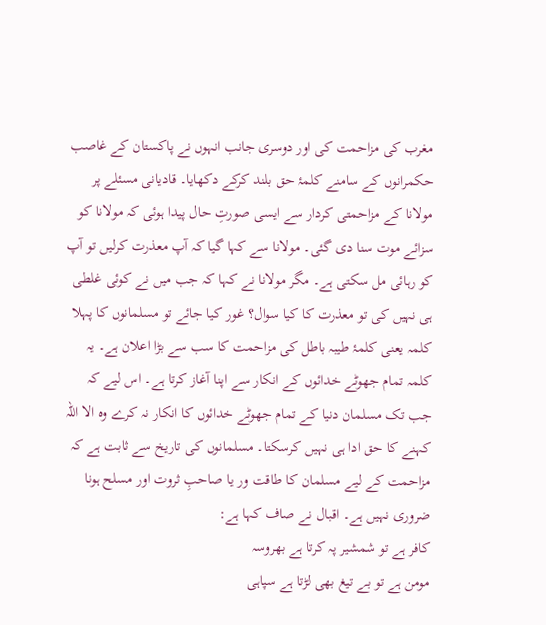مغرب کی مزاحمت کی اور دوسری جانب انہوں نے پاکستان کے غاصب حکمرانوں کے سامنے کلمۂ حق بلند کرکے دکھایا۔ قادیانی مسئلے پر مولانا کے مزاحمتی کردار سے ایسی صورتِ حال پیدا ہوئی کہ مولانا کو سزائے موت سنا دی گئی۔ مولانا سے کہا گیا کہ آپ معذرت کرلیں تو آپ کو رہائی مل سکتی ہے۔ مگر مولانا نے کہا کہ جب میں نے کوئی غلطی ہی نہیں کی تو معذرت کا کیا سوال؟ غور کیا جائے تو مسلمانوں کا پہلا کلمہ یعنی کلمۂ طیبہ باطل کی مزاحمت کا سب سے بڑا اعلان ہے۔ یہ کلمہ تمام جھوٹے خدائوں کے انکار سے اپنا آغاز کرتا ہے۔ اس لیے کہ جب تک مسلمان دنیا کے تمام جھوٹے خدائوں کا انکار نہ کرے وہ الا اللہ کہنے کا حق ادا ہی نہیں کرسکتا۔ مسلمانوں کی تاریخ سے ثابت ہے کہ مزاحمت کے لیے مسلمان کا طاقت ور یا صاحبِ ثروت اور مسلح ہونا ضروری نہیں ہے۔ اقبال نے صاف کہا ہے:
کافر ہے تو شمشیر پہ کرتا ہے بھروسہ
مومن ہے تو بے تیغ بھی لڑتا ہے سپاہی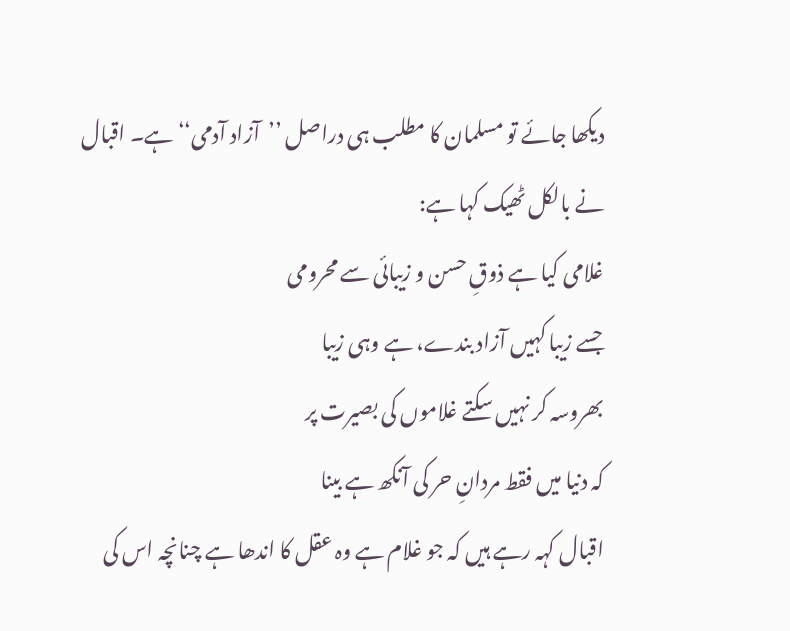دیکھا جائے تو مسلمان کا مطلب ہی دراصل ’’آزاد آدمی‘‘ ہے۔ اقبال نے بالکل ٹھیک کہا ہے:
غلامی کیا ہے ذوقِ حسن و زیبائی سے محرومی
جسے زیبا کہیں آزاد بندے، ہے وہی زیبا
بھروسہ کر نہیں سکتے غلاموں کی بصیرت پر
کہ دنیا میں فقط مردانِ حر کی آنکھ ہے بینا
اقبال کہہ رہے ہیں کہ جو غلام ہے وہ عقل کا اندھا ہے چنانچہ اس کی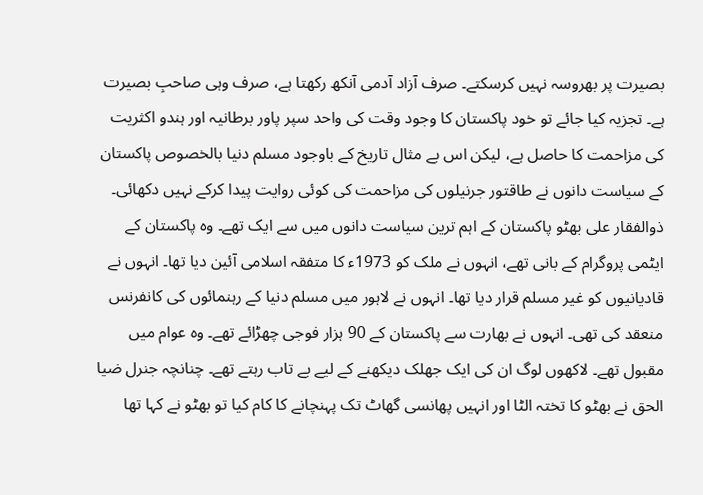بصیرت پر بھروسہ نہیں کرسکتے۔ صرف آزاد آدمی آنکھ رکھتا ہے، صرف وہی صاحبِ بصیرت ہے۔ تجزیہ کیا جائے تو خود پاکستان کا وجود وقت کی واحد سپر پاور برطانیہ اور ہندو اکثریت کی مزاحمت کا حاصل ہے، لیکن اس بے مثال تاریخ کے باوجود مسلم دنیا بالخصوص پاکستان کے سیاست دانوں نے طاقتور جرنیلوں کی مزاحمت کی کوئی روایت پیدا کرکے نہیں دکھائی۔
ذوالفقار علی بھٹو پاکستان کے اہم ترین سیاست دانوں میں سے ایک تھے۔ وہ پاکستان کے ایٹمی پروگرام کے بانی تھے، انہوں نے ملک کو 1973ء کا متفقہ اسلامی آئین دیا تھا۔ انہوں نے قادیانیوں کو غیر مسلم قرار دیا تھا۔ انہوں نے لاہور میں مسلم دنیا کے رہنمائوں کی کانفرنس منعقد کی تھی۔ انہوں نے بھارت سے پاکستان کے 90 ہزار فوجی چھڑائے تھے۔ وہ عوام میں مقبول تھے۔ لاکھوں لوگ ان کی ایک جھلک دیکھنے کے لیے بے تاب رہتے تھے۔ چنانچہ جنرل ضیا الحق نے بھٹو کا تختہ الٹا اور انہیں پھانسی گھاٹ تک پہنچانے کا کام کیا تو بھٹو نے کہا تھا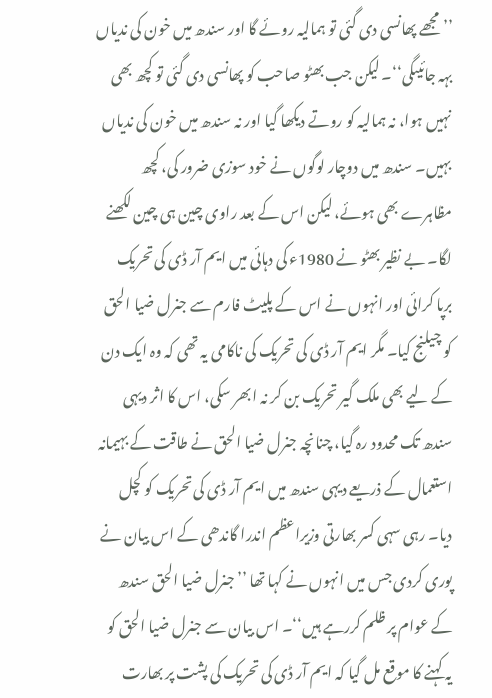’’مجھے پھانسی دی گئی تو ہمالیہ روئے گا اور سندھ میں خون کی ندیاں بہہ جائیںگی‘‘۔ لیکن جب بھٹو صاحب کو پھانسی دی گئی تو کچھ بھی نہیں ہوا، نہ ہمالیہ کو روتے دیکھا گیا اور نہ سندھ میں خون کی ندیاں بہیں۔ سندھ میں دوچار لوگوں نے خود سوزی ضرور کی، کچھ مظاہرے بھی ہوئے، لیکن اس کے بعد راوی چین ہی چین لکھنے لگا۔ بے نظیر بھٹو نے 1980ء کی دہائی میں ایم آر ڈی کی تحریک برپا کرائی اور انہوں نے اس کے پلیٹ فارم سے جنرل ضیا الحق کو چیلنج کیا۔ مگر ایم آر ڈی کی تحریک کی ناکامی یہ تھی کہ وہ ایک دن کے لیے بھی ملک گیر تحریک بن کر نہ ابھر سکی، اس کا اثر دیہی سندھ تک محدود رہ گیا، چنانچہ جنرل ضیا الحق نے طاقت کے بہیمانہ استعمال کے ذریعے دیہی سندھ میں ایم آر ڈی کی تحریک کو کچل دیا۔ رہی سہی کسر بھارتی وزیراعظم اندرا گاندھی کے اس بیان نے پوری کردی جس میں انہوں نے کہا تھا ’’جنرل ضیا الحق سندھ کے عوام پر ظلم کررہے ہیں‘‘۔ اس بیان سے جنرل ضیا الحق کو یہ کہنے کا موقع مل گیا کہ ایم آر ڈی کی تحریک کی پشت پر بھارت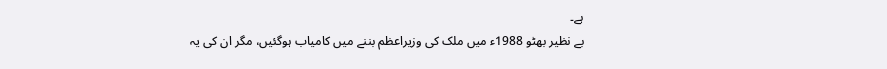ہے۔
بے نظیر بھٹو 1988ء میں ملک کی وزیراعظم بننے میں کامیاب ہوگئیں، مگر ان کی یہ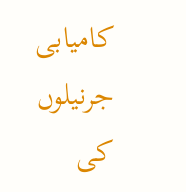کامیابی جرنیلوں کی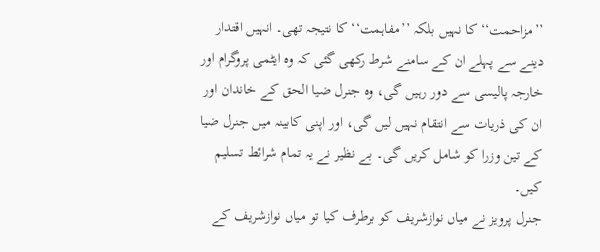’’مزاحمت‘‘ کا نہیں بلکہ ’’مفاہمت‘‘ کا نتیجہ تھی۔ انہیں اقتدار دینے سے پہلے ان کے سامنے شرط رکھی گئی کہ وہ ایٹمی پروگرام اور خارجہ پالیسی سے دور رہیں گی، وہ جنرل ضیا الحق کے خاندان اور ان کی ذریات سے انتقام نہیں لیں گی، اور اپنی کابینہ میں جنرل ضیا کے تین وزرا کو شامل کریں گی۔ بے نظیر نے یہ تمام شرائط تسلیم کیں۔
جنرل پرویز نے میاں نوازشریف کو برطرف کیا تو میاں نوازشریف کے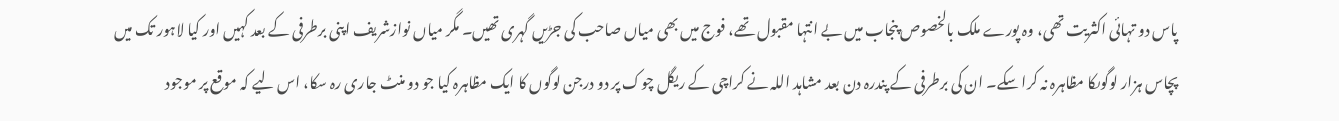پاس دو تہائی اکثریت تھی، وہ پورے ملک بالخصوص پنجاب میں بے انتہا مقبول تھے، فوج میں بھی میاں صاحب کی جڑیں گہری تھیں۔ مگر میاں نوازشریف اپنی برطرفی کے بعد کہیں اور کیا لاہور تک میں پچاس ہزار لوگوںکا مظاہرہ نہ کرا سکے۔ ان کی برطرفی کے پندرہ دن بعد مشاہد اللہ نے کراچی کے ریگل چوک پر دو درجن لوگوں کا ایک مظاہرہ کیا جو دو منٹ جاری رہ سکا، اس لیے کہ موقع پر موجود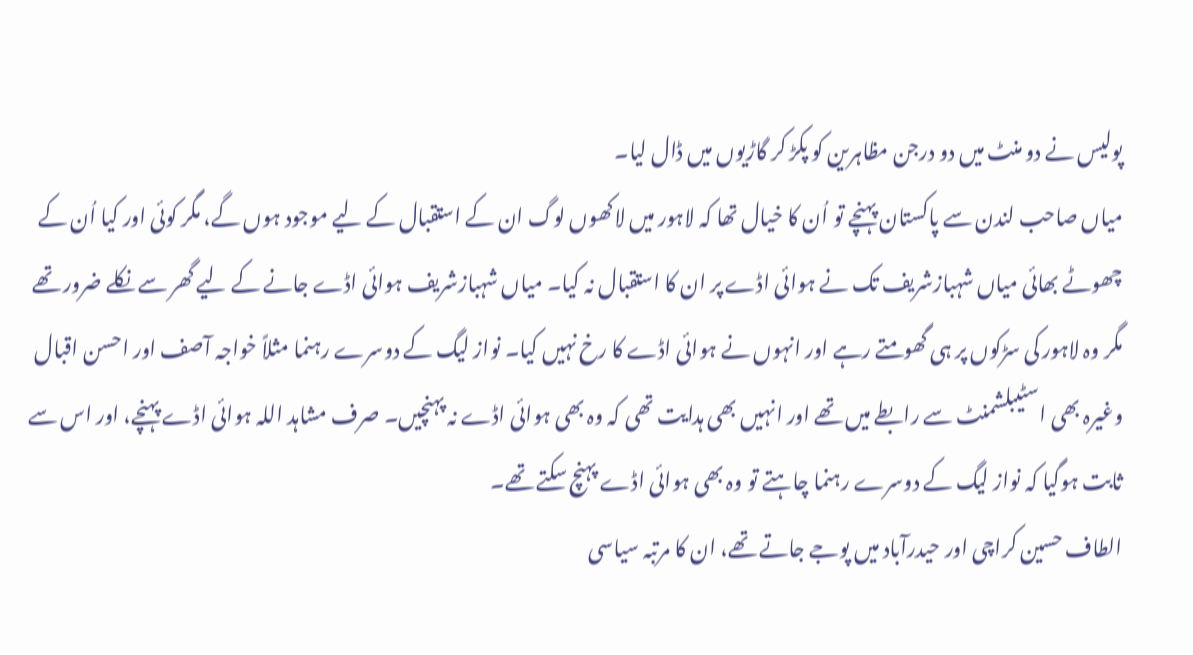پولیس نے دو منٹ میں دو درجن مظاہرین کو پکڑ کر گاڑیوں میں ڈال لیا۔
میاں صاحب لندن سے پاکستان پہنچے تو اُن کا خیال تھا کہ لاہور میں لاکھوں لوگ ان کے استقبال کے لیے موجود ہوں گے، مگر کوئی اور کیا اُن کے چھوٹے بھائی میاں شہبازشریف تک نے ہوائی اڈے پر ان کا استقبال نہ کیا۔ میاں شہبازشریف ہوائی اڈے جانے کے لیے گھر سے نکلے ضرور تھے مگر وہ لاہور کی سڑکوں پر ہی گھومتے رہے اور انہوں نے ہوائی اڈے کا رخ نہیں کیا۔ نواز لیگ کے دوسرے رہنما مثلاً خواجہ آصف اور احسن اقبال وغیرہ بھی اسٹیبلشمنٹ سے رابطے میں تھے اور انہیں بھی ہدایت تھی کہ وہ بھی ہوائی اڈے نہ پہنچیں۔ صرف مشاہد اللہ ہوائی اڈے پہنچے، اور اس سے ثابت ہوگیا کہ نواز لیگ کے دوسرے رہنما چاہتے تو وہ بھی ہوائی اڈے پہنچ سکتے تھے۔
الطاف حسین کراچی اور حیدرآباد میں پوجے جاتے تھے، ان کا مرتبہ سیاسی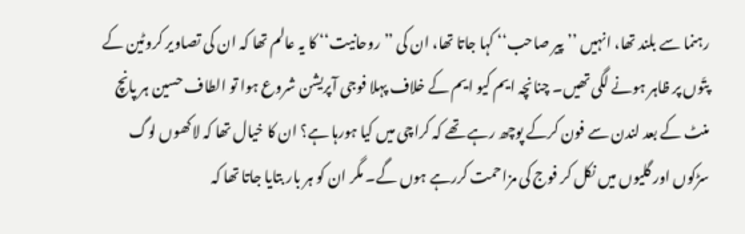رہنما سے بلند تھا، انہیں ’’پیر صاحب‘‘ کہا جاتا تھا، ان کی ’’روحانیت‘‘ کا یہ عالم تھا کہ ان کی تصاویر کروٹین کے پتّوں پر ظاہر ہونے لگی تھیں۔ چنانچہ ایم کیو ایم کے خلاف پہلا فوجی آپریشن شروع ہوا تو الطاف حسین ہر پانچ منٹ کے بعد لندن سے فون کرکے پوچھ رہے تھے کہ کراچی میں کیا ہورہا ہے؟ ان کا خیال تھا کہ لاکھوں لوگ سڑکوں اور گلیوں میں نکل کر فوج کی مزاحمت کررہے ہوں گے۔ مگر ان کو ہر بار بتایا جاتا تھا کہ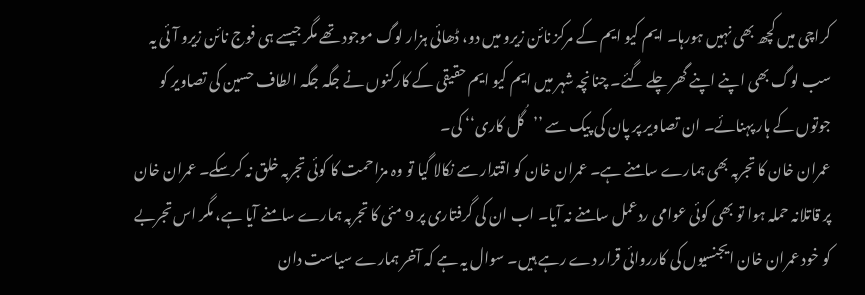کراچی میں کچھ بھی نہیں ہورہا۔ ایم کیو ایم کے مرکز نائن زیرو میں دو، ڈھائی ہزار لوگ موجود تھے مگر جیسے ہی فوج نائن زیرو آئی یہ سب لوگ بھی اپنے اپنے گھر چلے گئے۔ چنانچہ شہر میں ایم کیو ایم حقیقی کے کارکنوں نے جگہ جگہ الطاف حسین کی تصاویر کو جوتوں کے ہار پہنائے۔ ان تصاویر پر پان کی پیک سے ’’گُل کاری‘‘ کی۔
عمران خان کا تجربہ بھی ہمارے سامنے ہے۔ عمران خان کو اقتدار سے نکالا گیا تو وہ مزاحمت کا کوئی تجربہ خلق نہ کرسکے۔ عمران خان پر قاتلانہ حملہ ہوا تو بھی کوئی عوامی ردعمل سامنے نہ آیا۔ اب ان کی گرفتاری پر 9 مئی کا تجربہ ہمارے سامنے آیا ہے، مگر اس تجربے کو خود عمران خان ایجنسیوں کی کارروائی قرار دے رہے ہیں۔ سوال یہ ہے کہ آخر ہمارے سیاست دان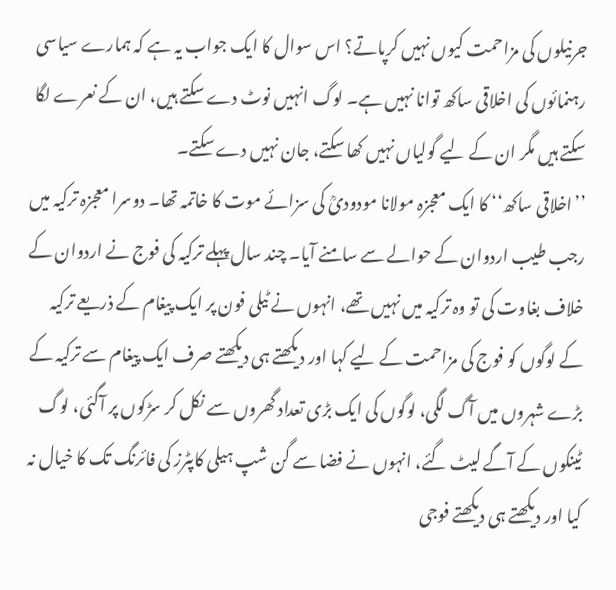جرنیلوں کی مزاحمت کیوں نہیں کرپاتے؟ اس سوال کا ایک جواب یہ ہے کہ ہمارے سیاسی رہنمائوں کی اخلاقی ساکھ توانا نہیں ہے۔ لوگ انہیں نوٹ دے سکتے ہیں، ان کے نعرے لگا سکتے ہیں مگر ان کے لیے گولیاں نہیں کھا سکتے، جان نہیں دے سکتے۔
’’اخلاقی ساکھ‘‘ کا ایک معجزہ مولانا مودودیؒ کی سزائے موت کا خاتمہ تھا۔ دوسرا معجزہ ترکیہ میں رجب طیب اردوان کے حوالے سے سامنے آیا۔ چند سال پہلے ترکیہ کی فوج نے اردوان کے خلاف بغاوت کی تو وہ ترکیہ میں نہیں تھے، انہوں نے ٹیلی فون پر ایک پیغام کے ذریعے ترکیہ کے لوگوں کو فوج کی مزاحمت کے لیے کہا اور دیکھتے ہی دیکھتے صرف ایک پیغام سے ترکیہ کے بڑے شہروں میں آگ لگی، لوگوں کی ایک بڑی تعداد گھروں سے نکل کر سڑکوں پر آگئی، لوگ ٹینکوں کے آگے لیٹ گئے، انہوں نے فضا سے گن شپ ہیلی کاپٹرز کی فائرنگ تک کا خیال نہ کیا اور دیکھتے ہی دیکھتے فوجی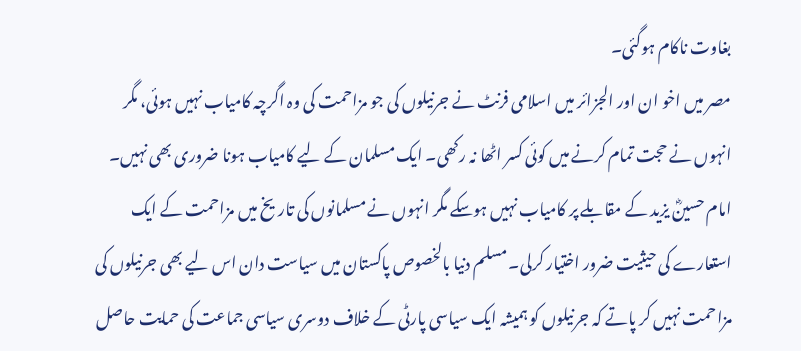بغاوت ناکام ہوگئی۔
مصر میں اخو ان اور الجزائر میں اسلامی فرنٹ نے جرنیلوں کی جو مزاحمت کی وہ اگرچہ کامیاب نہیں ہوئی، مگر انہوں نے حجت تمام کرنے میں کوئی کسر اٹھا نہ رکھی۔ ایک مسلمان کے لیے کامیاب ہونا ضروری بھی نہیں۔ امام حسینؓ یزید کے مقابلے پر کامیاب نہیں ہوسکے مگر انہوں نے مسلمانوں کی تاریخ میں مزاحمت کے ایک استعارے کی حیثیت ضرور اختیار کرلی۔ مسلم دنیا بالخصوص پاکستان میں سیاست دان اس لیے بھی جرنیلوں کی مزاحمت نہیں کر پاتے کہ جرنیلوں کو ہمیشہ ایک سیاسی پارٹی کے خلاف دوسری سیاسی جماعت کی حمایت حاصل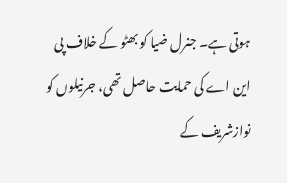ہوتی ہے۔ جنرل ضیا کو بھٹو کے خلاف پی این اے کی حمایت حاصل تھی، جرنیلوں کو نوازشریف کے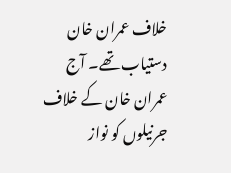خلاف عمران خان دستیاب تھے۔ آج عمران خان کے خلاف جرنیلوں کو نواز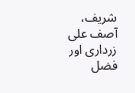شریف، آصف علی زرداری اور فضل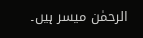الرحمٰن میسر ہیں۔